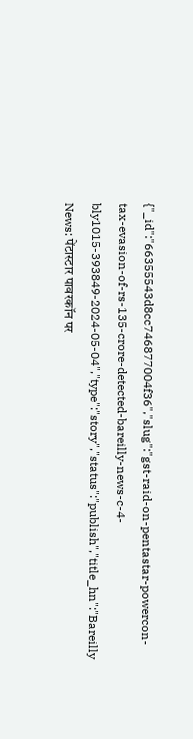{"_id":"66355543d8cc746877004f36","slug":"gst-raid-on-pentastar-powercon-tax-evasion-of-rs-135-crore-detected-bareilly-news-c-4-bly1015-393849-2024-05-04","type":"story","status":"publish","title_hn":"Bareilly News: पेंटास्टार पावरकॉन पर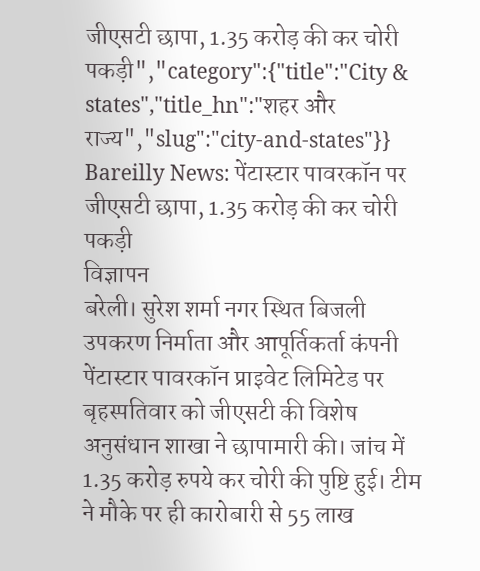जीएसटी छापा, 1.35 करोड़ की कर चोरी पकड़ी","category":{"title":"City & states","title_hn":"शहर और राज्य","slug":"city-and-states"}}
Bareilly News: पेंटास्टार पावरकॉन पर जीएसटी छापा, 1.35 करोड़ की कर चोरी पकड़ी
विज्ञापन
बरेली। सुरेश शर्मा नगर स्थित बिजली उपकरण निर्माता और आपूर्तिकर्ता कंपनी पेंटास्टार पावरकॉन प्राइवेट लिमिटेड पर बृहस्पतिवार को जीएसटी की विशेष अनुसंधान शाखा ने छापामारी की। जांच में 1.35 करोड़ रुपये कर चोरी की पुष्टि हुई। टीम ने मौके पर ही कारोबारी से 55 लाख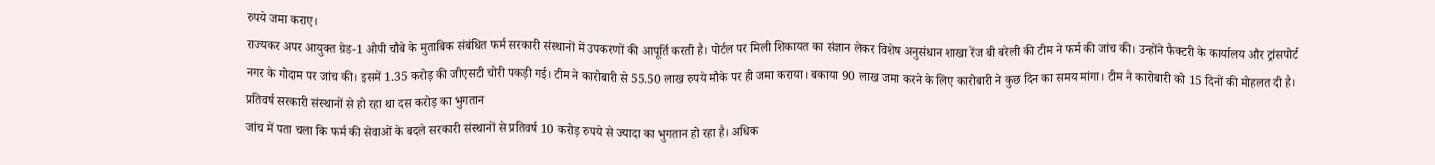रुपये जमा कराए।
राज्यकर अपर आयुक्त ग्रेड-1 ओपी चौबे के मुताबिक संबंधित फर्म सरकारी संस्थानों में उपकरणों की आपूर्ति करती है। पोर्टल पर मिली शिकायत का संज्ञान लेकर विशेष अनुसंधान शाखा रेंज बी बरेली की टीम ने फर्म की जांच की। उन्होंने फैक्टरी के कार्यालय और ट्रांसपोर्ट नगर के गोदाम पर जांच की। इसमें 1.35 करोड़ की जीएसटी चोरी पकड़ी गई। टीम ने कारोबारी से 55.50 लाख रुपये मौके पर ही जमा कराया। बकाया 90 लाख जमा करने के लिए कारोबारी ने कुछ दिन का समय मांगा। टीम ने कारोबारी को 15 दिनों की मोहलत दी है।
प्रतिवर्ष सरकारी संस्थानों से हो रहा था दस करोड़ का भुगतान
जांच में पता चला कि फर्म की सेवाओं के बदले सरकारी संस्थानों से प्रतिवर्ष 10 करोड़ रुपये से ज्यादा का भुगतान हो रहा है। अधिक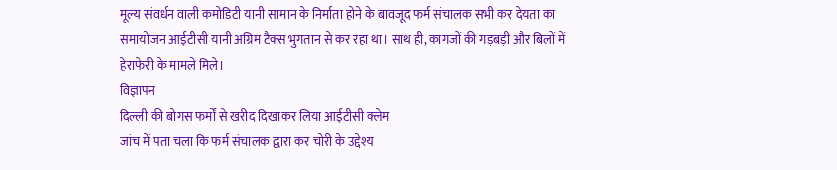मूल्य संवर्धन वाली कमोडिटी यानी सामान के निर्माता होने के बावजूद फर्म संचालक सभी कर देयता का समायोजन आईटीसी यानी अग्रिम टैक्स भुगतान से कर रहा था। साथ ही, कागजों की गड़बड़ी और बिलों में हेराफेरी के मामले मिले।
विज्ञापन
दिल्ली की बोगस फर्मों से खरीद दिखाकर लिया आईटीसी क्लेम
जांच में पता चला कि फर्म संचालक द्वारा कर चोरी के उद्देश्य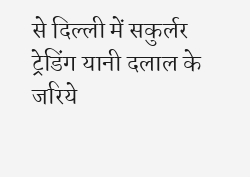से दिल्ली में सकुर्लर ट्रेडिंग यानी दलाल के जरिये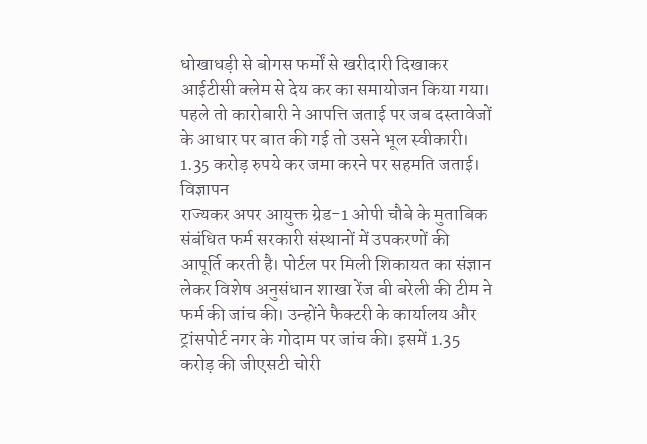धोखाधड़ी से बोगस फर्मों से खरीदारी दिखाकर आईटीसी क्लेम से देय कर का समायोजन किया गया। पहले तो कारोबारी ने आपत्ति जताई पर जब दस्तावेजों के आधार पर बात की गई तो उसने भूल स्वीकारी। 1.35 करोड़ रुपये कर जमा करने पर सहमति जताई।
विज्ञापन
राज्यकर अपर आयुक्त ग्रेड-1 ओपी चौबे के मुताबिक संबंधित फर्म सरकारी संस्थानों में उपकरणों की आपूर्ति करती है। पोर्टल पर मिली शिकायत का संज्ञान लेकर विशेष अनुसंधान शाखा रेंज बी बरेली की टीम ने फर्म की जांच की। उन्होंने फैक्टरी के कार्यालय और ट्रांसपोर्ट नगर के गोदाम पर जांच की। इसमें 1.35 करोड़ की जीएसटी चोरी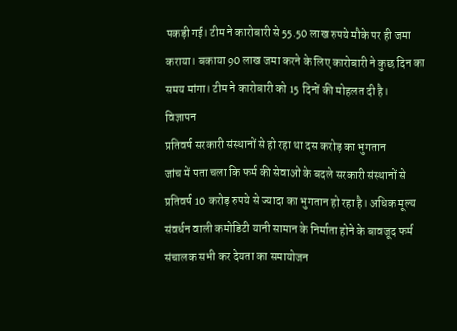पकड़ी गई। टीम ने कारोबारी से 55.50 लाख रुपये मौके पर ही जमा कराया। बकाया 90 लाख जमा करने के लिए कारोबारी ने कुछ दिन का समय मांगा। टीम ने कारोबारी को 15 दिनों की मोहलत दी है।
विज्ञापन
प्रतिवर्ष सरकारी संस्थानों से हो रहा था दस करोड़ का भुगतान
जांच में पता चला कि फर्म की सेवाओं के बदले सरकारी संस्थानों से प्रतिवर्ष 10 करोड़ रुपये से ज्यादा का भुगतान हो रहा है। अधिक मूल्य संवर्धन वाली कमोडिटी यानी सामान के निर्माता होने के बावजूद फर्म संचालक सभी कर देयता का समायोजन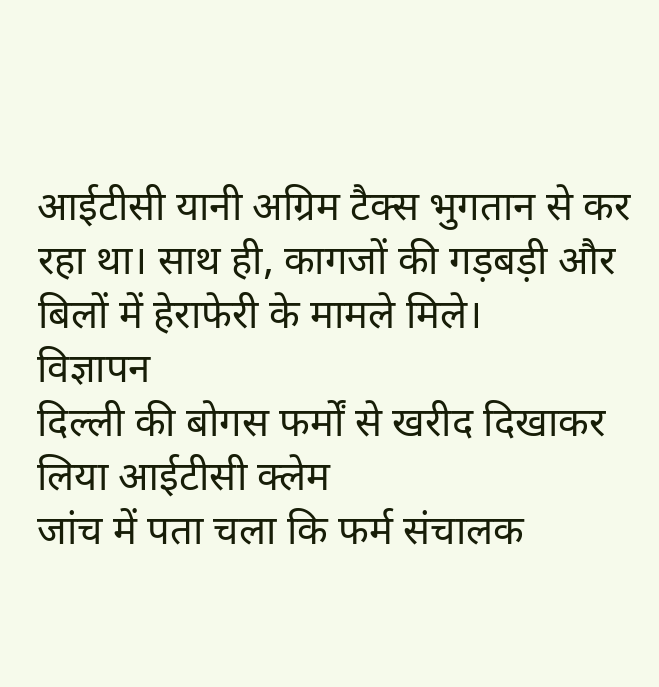आईटीसी यानी अग्रिम टैक्स भुगतान से कर रहा था। साथ ही, कागजों की गड़बड़ी और बिलों में हेराफेरी के मामले मिले।
विज्ञापन
दिल्ली की बोगस फर्मों से खरीद दिखाकर लिया आईटीसी क्लेम
जांच में पता चला कि फर्म संचालक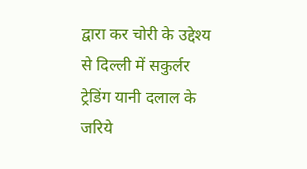द्वारा कर चोरी के उद्देश्य से दिल्ली में सकुर्लर ट्रेडिंग यानी दलाल के जरिये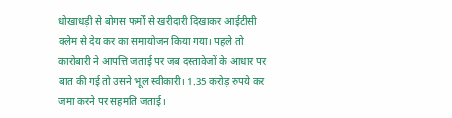धोखाधड़ी से बोगस फर्मों से खरीदारी दिखाकर आईटीसी क्लेम से देय कर का समायोजन किया गया। पहले तो कारोबारी ने आपत्ति जताई पर जब दस्तावेजों के आधार पर बात की गई तो उसने भूल स्वीकारी। 1.35 करोड़ रुपये कर जमा करने पर सहमति जताई।